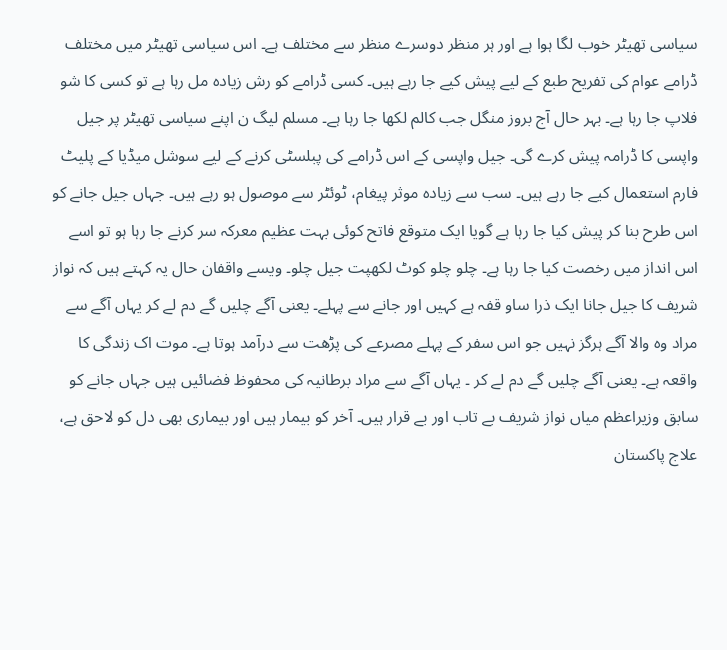سیاسی تھیٹر خوب لگا ہوا ہے اور ہر منظر دوسرے منظر سے مختلف ہے۔ اس سیاسی تھیٹر میں مختلف ڈرامے عوام کی تفریح طبع کے لیے پیش کیے جا رہے ہیں۔ کسی ڈرامے کو رش زیادہ مل رہا ہے تو کسی کا شو فلاپ جا رہا ہے۔ بہر حال آج بروز منگل جب کالم لکھا جا رہا ہے۔ مسلم لیگ ن اپنے سیاسی تھیٹر پر جیل واپسی کا ڈرامہ پیش کرے گی۔ جیل واپسی کے اس ڈرامے کی پبلسٹی کرنے کے لیے سوشل میڈیا کے پلیٹ فارم استعمال کیے جا رہے ہیں۔ سب سے زیادہ موثر پیغام، ٹوئٹر سے موصول ہو رہے ہیں۔ جہاں جیل جانے کو اس طرح بنا کر پیش کیا جا رہا ہے گویا ایک متوقع فاتح کوئی بہت عظیم معرکہ سر کرنے جا رہا ہو تو اسے اس انداز میں رخصت کیا جا رہا ہے۔ چلو چلو کوٹ لکھپت جیل چلو۔ ویسے واقفان حال یہ کہتے ہیں کہ نواز شریف کا جیل جانا ایک ذرا ساو قفہ ہے کہیں اور جانے سے پہلے۔ یعنی آگے چلیں گے دم لے کر یہاں آگے سے مراد وہ والا آگے ہرگز نہیں جو اس سفر کے پہلے مصرعے کی پڑھت سے درآمد ہوتا ہے۔ موت اک زندگی کا واقعہ ہے۔ یعنی آگے چلیں گے دم لے کر ۔ یہاں آگے سے مراد برطانیہ کی محفوظ فضائیں ہیں جہاں جانے کو سابق وزیراعظم میاں نواز شریف بے تاب اور بے قرار ہیں۔ آخر کو بیمار ہیں اور بیماری بھی دل کو لاحق ہے، علاج پاکستان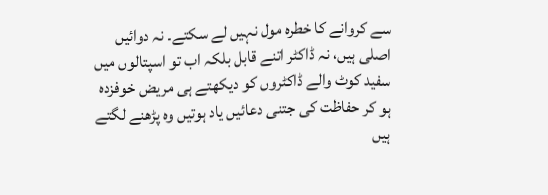سے کروانے کا خطرہ مول نہیں لے سکتے۔ نہ دوائیں اصلی ہیں، نہ ڈاکٹر اتنے قابل بلکہ اب تو اسپتالوں میں سفید کوٹ والے ڈاکٹروں کو دیکھتے ہی مریض خوفزدہ ہو کر حفاظت کی جتنی دعائیں یاد ہوتیں وہ پڑھنے لگتے ہیں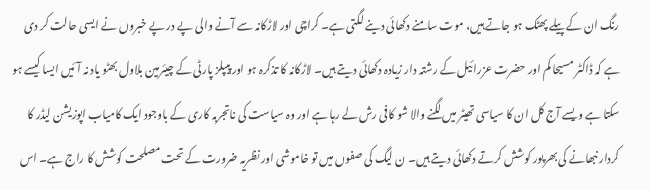رنگ ان کے پیلے پھٹک ہو جاتے ہیں، موت سامنے دکھائی دینے لگتی ہے۔ کراچی اور لاڑکانہ سے آنے والی پے در پے خبروں نے ایسی حالت کر دی ہے کہ ڈاکٹر مسیحا کم اور حضرت عزرائیل کے رشتہ دار زیادہ دکھائی دیتے ہیں۔ لاڑکانہ کا تذکرہ ہو اور پیپلز پارٹی کے چیئرمین بلاول بھٹو یاد نہ آئیں ایسا کیسے ہو سکتا ہے ویسے آج کل ان کا سیاسی تھیٹر میں لگنے والا شو کافی رش لے رہا ہے اور وہ سیاست کی ناتجربہ کاری کے باوجود ایک کامیاب اپوزیشن لیڈر کا کردار نبھانے کی بھرپور کوشش کرتے دکھائی دیتے ہیں۔ ن لیگ کی صفوں میں تو خاموشی اور نظریہ ضرورت کے تحت مصلحت کوشش کا راج ہے۔ اس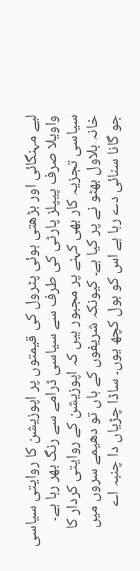لیے مہنگائی اور بڑھتی ہوئی پٹرول کی قیمتوں پر اپوزیشن کا روایتی سیاسی واویلا صرف پیپلز پارٹی کی طرف سے سیاسی ڈرامے سے رنگ بھر رہا ہے۔ سیاسی تجزیہ کار بھی کہنے پر مجبور ہیں کہ اپوزیشن کے روایتی کردار کا خانہ بلاول بھٹو نے پر کیا ہے۔ کیونکہ شریفوں کے ہاں تو دھیمے سروں میں جو گانا سنائی دے رہا ہے اس کو بول کچھ یوں۔ ساڈا چڑیاں دا چنبہ اے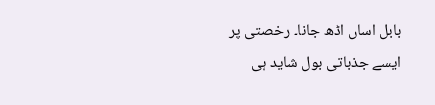بابل اساں اڈھ جانا۔ رخصتی پر ایسے جذباتی بول شاید ہی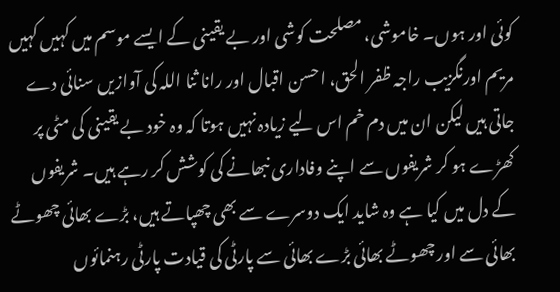کوئی اور ہوں۔ خاموشی، مصلحت کوشی اور بے یقینی کے ایسے موسم میں کہیں کہیں مریم اورنگزیب راجہ ظفر الحق، احسن اقبال اور رانا ثنا اللہ کی آوازیں سنائی دے جاتی ہیں لیکن ان میں دم خم اس لیے زیادہ نہیں ہوتا کہ وہ خود بے یقینی کی مٹی پر کھڑے ہو کر شریفوں سے اپنے وفاداری نبھانے کی کوشش کر رہے ہیں۔ شریفوں کے دل میں کیا ہے وہ شاید ایک دوسرے سے بھی چھپاتے ہیں، بڑے بھائی چھوٹے بھائی سے اور چھوٹے بھائی بڑے بھائی سے پارٹی کی قیادت پارٹی رہنمائوں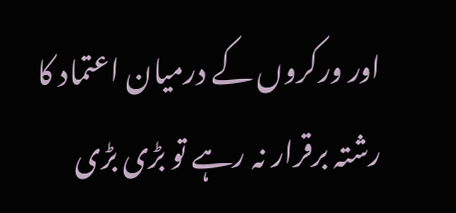اور ورکروں کے درمیان اعتماد کا رشتہ برقرار نہ رہے تو بڑی بڑی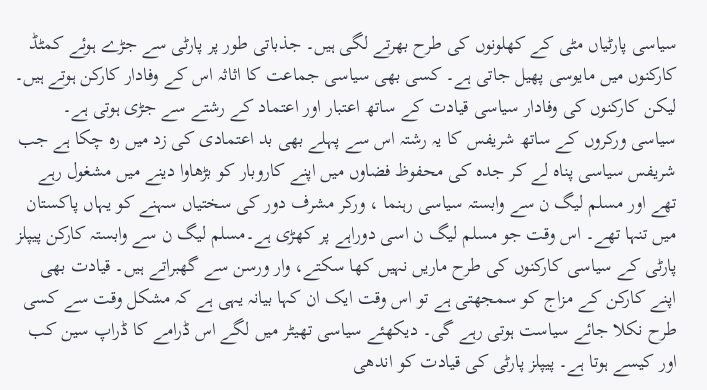سیاسی پارٹیاں مٹی کے کھلونوں کی طرح بھرتے لگی ہیں۔ جذباتی طور پر پارٹی سے جڑے ہوئے کمٹڈ کارکنوں میں مایوسی پھیل جاتی ہے۔ کسی بھی سیاسی جماعت کا اثاثہ اس کے وفادار کارکن ہوتے ہیں۔ لیکن کارکنوں کی وفادار سیاسی قیادت کے ساتھ اعتبار اور اعتماد کے رشتے سے جڑی ہوتی ہے۔ سیاسی ورکروں کے ساتھ شریفس کا یہ رشتہ اس سے پہلے بھی بد اعتمادی کی زد میں رہ چکا ہے جب شریفس سیاسی پناہ لے کر جدہ کی محفوظ فضاوں میں اپنے کاروبار کو بڑھاوا دینے میں مشغول رہے تھے اور مسلم لیگ ن سے وابستہ سیاسی رہنما ، ورکر مشرف دور کی سختیاں سہنے کو یہاں پاکستان میں تنہا تھے۔ اس وقت جو مسلم لیگ ن اسی دوراہے پر کھڑی ہے۔مسلم لیگ ن سے وابستہ کارکن پیپلز پارٹی کے سیاسی کارکنوں کی طرح ماریں نہیں کھا سکتے، وار ورسن سے گھبراتے ہیں۔ قیادت بھی اپنے کارکن کے مزاج کو سمجھتی ہے تو اس وقت ایک ان کہا بیانہ یہی ہے کہ مشکل وقت سے کسی طرح نکلا جائے سیاست ہوتی رہے گی۔ دیکھئے سیاسی تھیٹر میں لگے اس ڈرامے کا ڈراپ سین کب اور کیسے ہوتا ہے۔ پیپلز پارٹی کی قیادت کو اندھی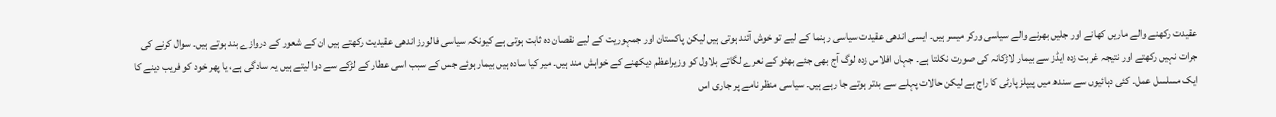عقیدت رکھنے والے ماریں کھانے اور جلیں بھرنے والے سیاسی ورکر میسر ہیں۔ ایسی اندھی عقیدت سیاسی رہنما کے لیے تو خوش آئند ہوتی ہیں لیکن پاکستان اور جمہوریت کے لیے نقصان دہ ثابت ہوتی ہے کیونکہ سیاسی فالورز اندھی عقیدیت رکھتے ہیں ان کے شعور کے دروازے بند ہوتے ہیں۔ سوال کرنے کی جرات نہیں رکھتے اور نتیجہ غربت زدہ ایڈز سے بیمار لاڑکانہ کی صورت نکلتا ہے۔ جہاں افلاس زدہ لوگ آج بھی جئے بھٹو کے نعرے لگاتے بلاول کو وزیراعظم دیکھنے کے خواہش مند ہیں۔ میر کیا سادہ ہیں بیمار ہوئے جس کے سبب اسی عطار کے لڑکے سے دوا لیتے ہیں یہ سادگی ہے، یا پھر خود کو فریب دینے کا ایک مسلسل عمل۔ کئی دہائیوں سے سندھ میں پیپلز پارٹی کا راج ہے لیکن حالات پہلے سے بدتر ہوتے جا رہے ہیں۔ سیاسی منظر نامے پر جاری اس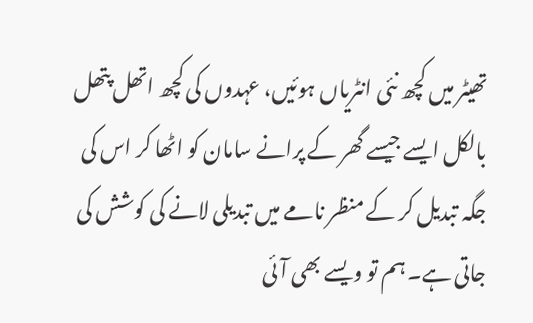تھیٹر میں کچھ نئی انٹریاں ہوئیں، عہدوں کی کچھ اتھل پتھل بالکل ایسے جیسے گھر کے پرانے سامان کو اٹھا کر اس کی جگہ تبدیل کر کے منظر نامے میں تبدیلی لانے کی کوشش کی جاتی ہے۔ ہم تو ویسے بھی آئی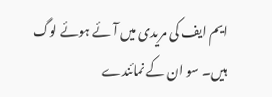ایم ایف کی مریدی میں آئے ہوئے لوگ ہیں۔ سو ان کے نمائندے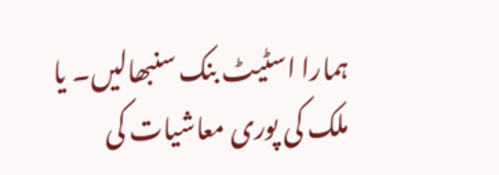ہمارا اسٹیٹ بنک سنبھالیں۔ یا ملک کی پوری معاشیات کی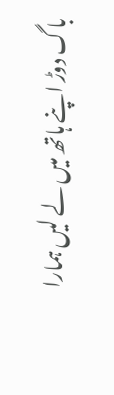باگ دوڑ اپنے ہاتھ میں لے لیں ہمارا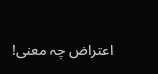اعتراض چہ معنی!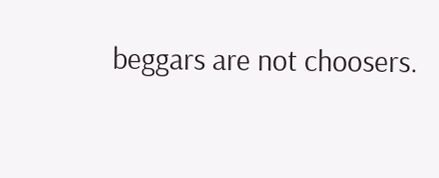beggars are not choosers.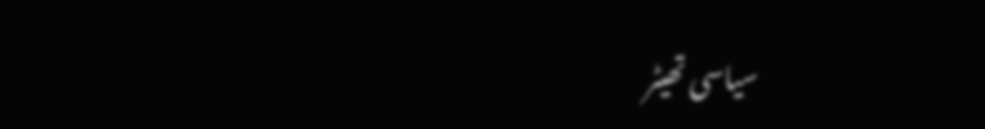سیاسی تھیٹر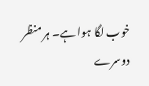خوب لگا ہوا ہے۔ ہر منظر دوسرے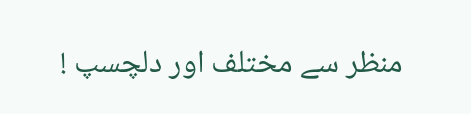منظر سے مختلف اور دلچسپ !